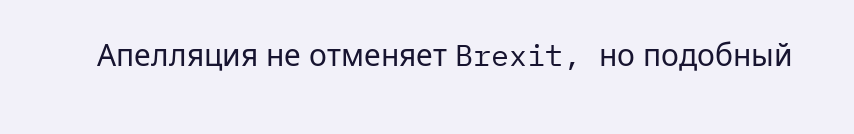Апелляция не отменяет Brexit, но подобный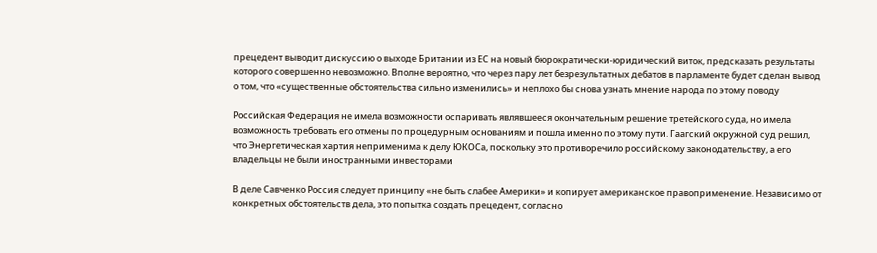прецедент выводит дискуссию о выходе Британии из ЕС на новый бюрократически-юридический виток, предсказать результаты которого совершенно невозможно. Вполне вероятно, что через пару лет безрезультатных дебатов в парламенте будет сделан вывод о том, что «существенные обстоятельства сильно изменились» и неплохо бы снова узнать мнение народа по этому поводу

Российская Федерация не имела возможности оспаривать являвшееся окончательным решение третейского суда, но имела возможность требовать его отмены по процедурным основаниям и пошла именно по этому пути. Гаагский окружной суд решил, что Энергетическая хартия неприменима к делу ЮКОСа, поскольку это противоречило российскому законодательству, а его владельцы не были иностранными инвесторами

В деле Савченко Россия следует принципу «не быть слабее Америки» и копирует американское правоприменение. Независимо от конкретных обстоятельств дела, это попытка создать прецедент, согласно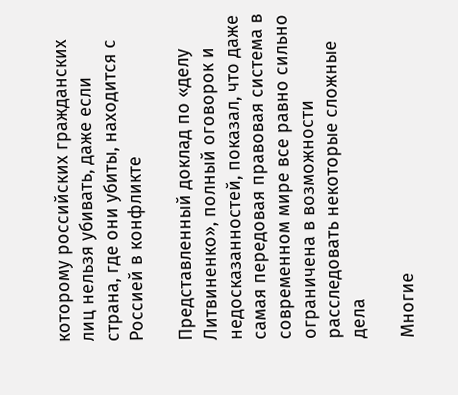которому российских гражданских лиц нельзя убивать, даже если страна, где они убиты, находится с Россией в конфликте

Представленный доклад по «делу Литвиненко», полный оговорок и недосказанностей, показал, что даже самая передовая правовая система в современном мире все равно сильно ограничена в возможности расследовать некоторые сложные дела

Многие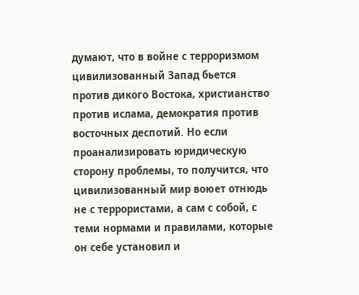думают, что в войне с терроризмом цивилизованный Запад бьется против дикого Востока, христианство против ислама, демократия против восточных деспотий. Но если проанализировать юридическую сторону проблемы, то получится, что цивилизованный мир воюет отнюдь не с террористами, а сам с собой, с теми нормами и правилами, которые он себе установил и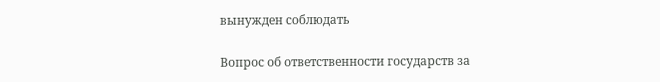вынужден соблюдать

Вопрос об ответственности государств за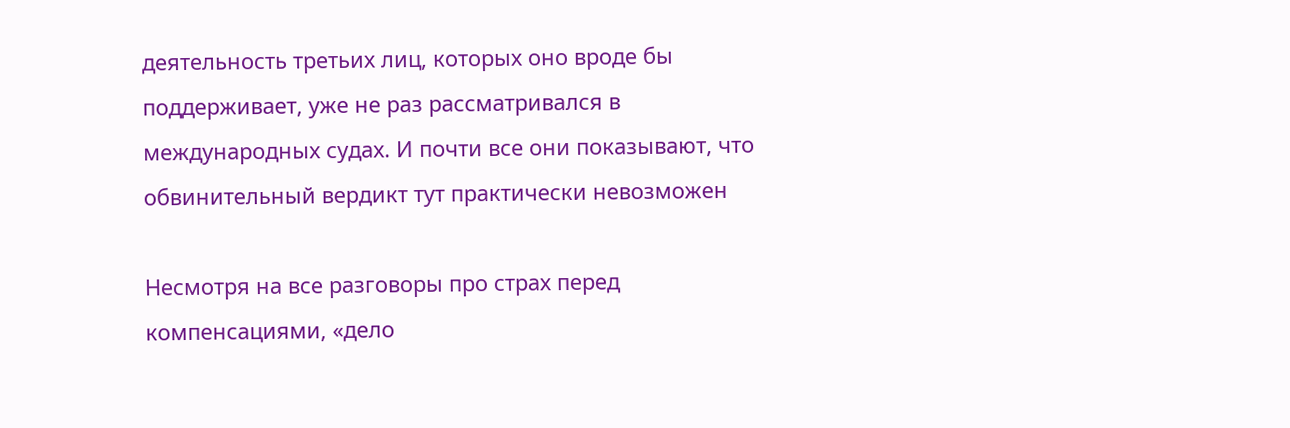деятельность третьих лиц, которых оно вроде бы поддерживает, уже не раз рассматривался в международных судах. И почти все они показывают, что обвинительный вердикт тут практически невозможен

Несмотря на все разговоры про страх перед компенсациями, «дело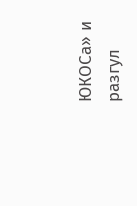ЮКОСа» и разгул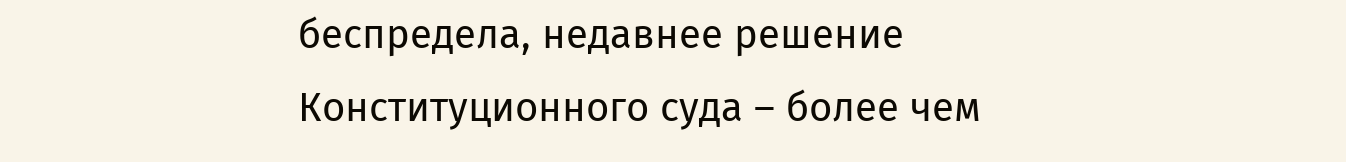беспредела, недавнее решение Конституционного суда – более чем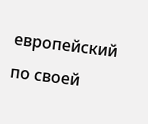европейский по своей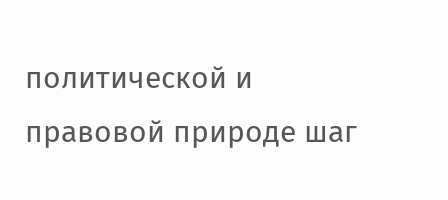политической и правовой природе шаг